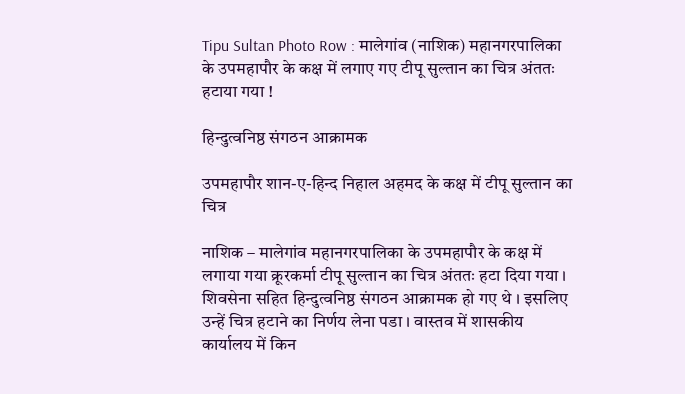Tipu Sultan Photo Row : मालेगांव (नाशिक) महानगरपालिका के उपमहापौर के कक्ष में लगाए गए टीपू सुल्तान का चित्र अंततः हटाया गया !

हिन्दुत्वनिष्ठ संगठन आक्रामक

उपमहापौर शान-ए-हिन्द निहाल अहमद के कक्ष में टीपू सुल्तान का चित्र

नाशिक – मालेगांव महानगरपालिका के उपमहापौर के कक्ष में लगाया गया क्रूरकर्मा टीपू सुल्तान का चित्र अंततः हटा दिया गया । शिवसेना सहित हिन्दुत्वनिष्ठ संगठन आक्रामक हो गए थे । इसलिए उन्हें चित्र हटाने का निर्णय लेना पडा । वास्तव में शासकीय कार्यालय में किन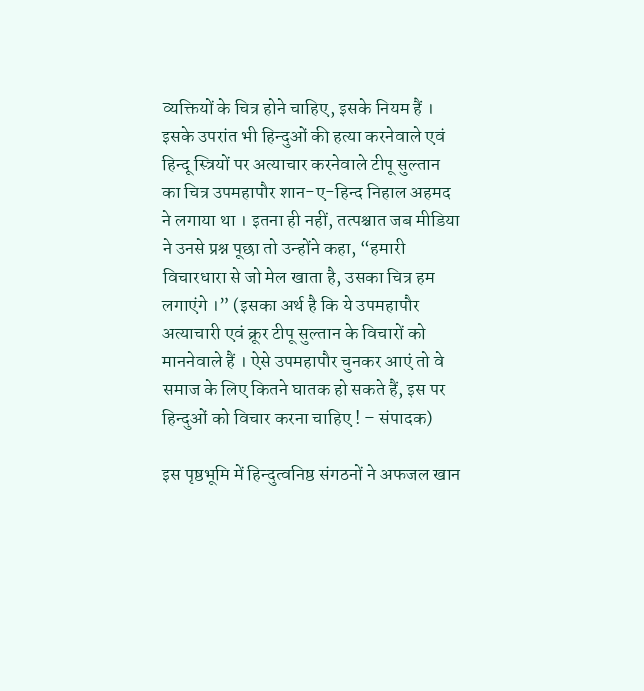व्यक्तियों के चित्र होने चाहिए, इसके नियम हैं । इसके उपरांत भी हिन्दुओं की हत्या करनेवाले एवं हिन्दू स्त्रियों पर अत्याचार करनेवाले टीपू सुल्तान का चित्र उपमहापौर शान-ए-हिन्द निहाल अहमद ने लगाया था । इतना ही नहीं, तत्पश्चात जब मीडिया ने उनसे प्रश्न पूछा तो उन्होंने कहा, “हमारी विचारधारा से जो मेल खाता है, उसका चित्र हम लगाएंगे ।” (इसका अर्थ है कि ये उपमहापौर अत्याचारी एवं क्रूर टीपू सुल्तान के विचारों को माननेवाले हैं । ऐसे उपमहापौर चुनकर आएं तो वे समाज के लिए कितने घातक हो सकते हैं, इस पर हिन्दुओं को विचार करना चाहिए ! – संपादक)

इस पृष्ठभूमि में हिन्दुत्वनिष्ठ संगठनों ने अफजल खान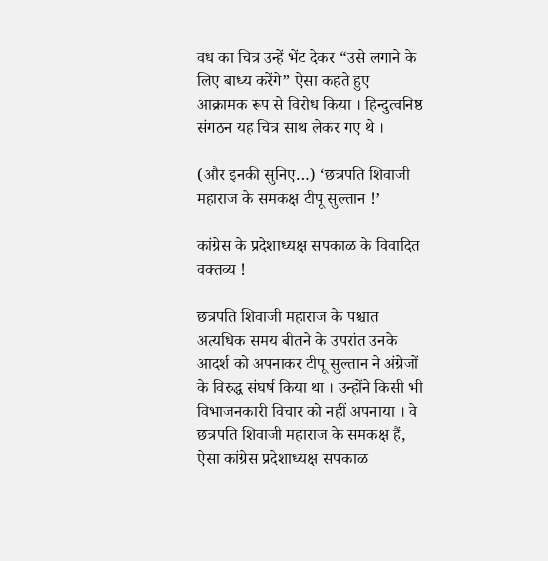वध का चित्र उन्हें भेंट देकर “उसे लगाने के लिए बाध्य करेंगे” ऐसा कहते हुए आक्रामक रूप से विरोध किया । हिन्दुत्वनिष्ठ संगठन यह चित्र साथ लेकर गए थे ।

(और इनकी सुनिए…) ‘छत्रपति शिवाजी महाराज के समकक्ष टीपू सुल्तान !’

कांग्रेस के प्रदेशाध्यक्ष सपकाळ के विवादित वक्तव्य !

छत्रपति शिवाजी महाराज के पश्चात अत्यधिक समय बीतने के उपरांत उनके आदर्श को अपनाकर टीपू सुल्तान ने अंग्रेजों के विरुद्ध संघर्ष किया था । उन्होंने किसी भी विभाजनकारी विचार को नहीं अपनाया । वे छत्रपति शिवाजी महाराज के समकक्ष हैं, ऐसा कांग्रेस प्रदेशाध्यक्ष सपकाळ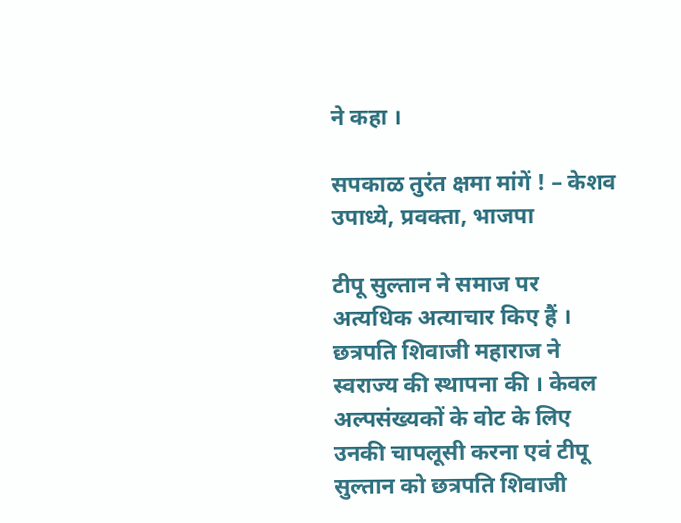ने कहा ।

सपकाळ तुरंत क्षमा मांगें ! – केशव उपाध्ये, प्रवक्ता, भाजपा

टीपू सुल्तान ने समाज पर अत्यधिक अत्याचार किए हैं । छत्रपति शिवाजी महाराज ने स्वराज्य की स्थापना की । केवल अल्पसंख्यकों के वोट के लिए उनकी चापलूसी करना एवं टीपू सुल्तान को छत्रपति शिवाजी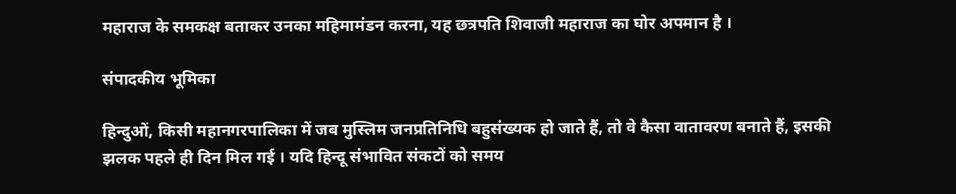महाराज के समकक्ष बताकर उनका महिमामंडन करना, यह छत्रपति शिवाजी महाराज का घोर अपमान है ।

संपादकीय भूमिका

हिन्दुओं, किसी महानगरपालिका में जब मुस्लिम जनप्रतिनिधि बहुसंख्यक हो जाते हैं, तो वे कैसा वातावरण बनाते हैं, इसकी झलक पहले ही दिन मिल गई । यदि हिन्दू संभावित संकटों को समय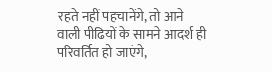रहते नहीं पहचानेंगे, तो आने वाली पीढियों के सामने आदर्श ही परिवर्तित हो जाएंगे,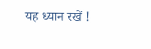यह ध्यान रखें !